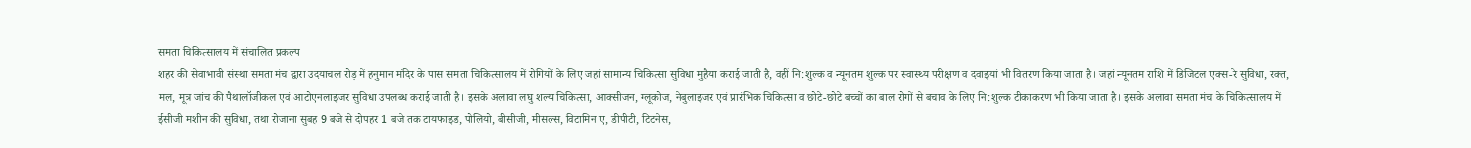समता चिकित्सालय में संचालित प्रकल्प
शहर की सेवाभावी संस्था समता मंच द्वारा उदयाचल रोड़ में हनुमान मंदिर के पास समता चिकित्सालय में रोगियों के लिए जहां सामान्य चिकित्सा सुविधा मुहैया कराई जाती है, वहीं नि:शुल्क व न्यूनतम शुल्क पर स्वास्थ्य परीक्षण व दवाइयां भी वितरण किया जाता है। जहां न्यूनतम राशि में डिजिटल एक्स-रे सुविधा, रक्त, मल, मूत्र जांच की पैथालॉजीकल एवं आटोएनलाइजर सुविधा उपलब्ध कराई जाती है। इसके अलावा लघु शल्य चिकित्सा, आक्सीजन, ग्लूकोज, नेबुलाइजर एवं प्रारंभिक चिकित्सा व छोटे-छोटे बच्चों का बाल रोगों से बचाव के लिए नि:शुल्क टीकाकरण भी किया जाता है। इसके अलावा समता मंच के चिकित्सालय में ईसीजी मशीन की सुविधा, तथा रोजाना सुबह 9 बजे से दोपहर 1 बजे तक टायफाइड, पोलियो, बीसीजी, मीसल्स, विटामिन ए, डीपीटी, टिटनेस,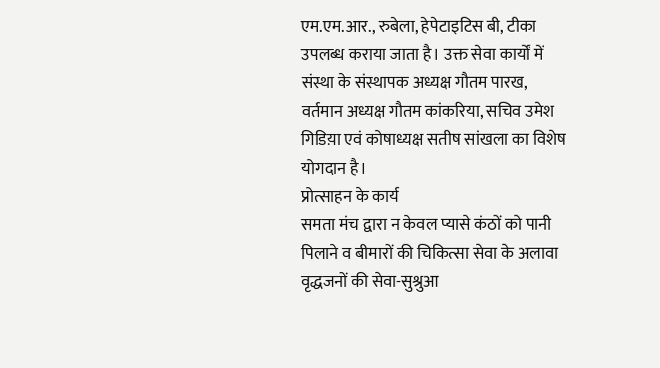एम.एम.आर., रुबेला, हेपेटाइटिस बी, टीका उपलब्ध कराया जाता है। उक्त सेवा कार्यों में संस्था के संस्थापक अध्यक्ष गौतम पारख, वर्तमान अध्यक्ष गौतम कांकरिया, सचिव उमेश गिडिय़ा एवं कोषाध्यक्ष सतीष सांखला का विशेष योगदान है।
प्रोत्साहन के कार्य
समता मंच द्वारा न केवल प्यासे कंठों को पानी पिलाने व बीमारों की चिकित्सा सेवा के अलावा वृद्धजनों की सेवा-सुश्रुआ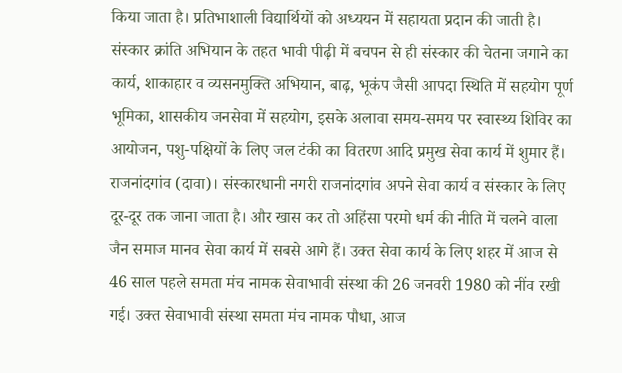किया जाता है। प्रतिभाशाली विद्यार्थियों को अध्ययन में सहायता प्रदान की जाती है। संस्कार क्रांति अभियान के तहत भावी पीढ़ी में बचपन से ही संस्कार की चेतना जगाने का कार्य, शाकाहार व व्यसनमुक्ति अभियान, बाढ़, भूकंप जैसी आपदा स्थिति में सहयोग पूर्ण भूमिका, शासकीय जनसेवा में सहयोग, इसके अलावा समय-समय पर स्वास्थ्य शिविर का आयोजन, पशु-पक्षियों के लिए जल टंकी का वितरण आदि प्रमुख सेवा कार्य में शुमार हैं।
राजनांदगांव (दावा)। संस्कारधानी नगरी राजनांदगांव अपने सेवा कार्य व संस्कार के लिए दूर-दूर तक जाना जाता है। और खास कर तो अहिंसा परमो धर्म की नीति में चलने वाला जैन समाज मानव सेवा कार्य में सबसे आगे हैं। उक्त सेवा कार्य के लिए शहर में आज से 46 साल पहले समता मंच नामक सेवाभावी संस्था की 26 जनवरी 1980 को नींव रखी गई। उक्त सेवाभावी संस्था समता मंच नामक पौधा, आज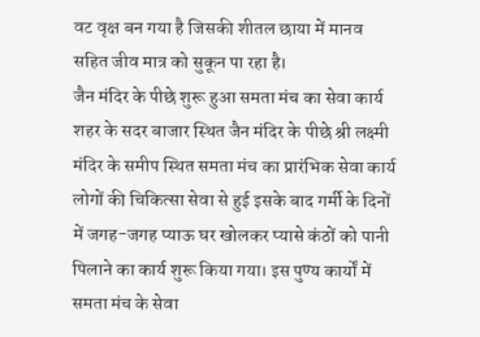वट वृक्ष बन गया है जिसकी शीतल छाया में मानव सहित जीव मात्र को सुकून पा रहा है।
जैन मंदिर के पीछे शुरू हुआ समता मंच का सेवा कार्य
शहर के सदर बाजार स्थित जैन मंदिर के पीछे श्री लक्ष्मी मंदिर के समीप स्थित समता मंच का प्रारंभिक सेवा कार्य लोगों की चिकित्सा सेवा से हुई इसके बाद गर्मी के दिनों में जगह-जगह प्याऊ घर खोलकर प्यासे कंठों को पानी पिलाने का कार्य शुरू किया गया। इस पुण्य कार्यों में समता मंच के सेवा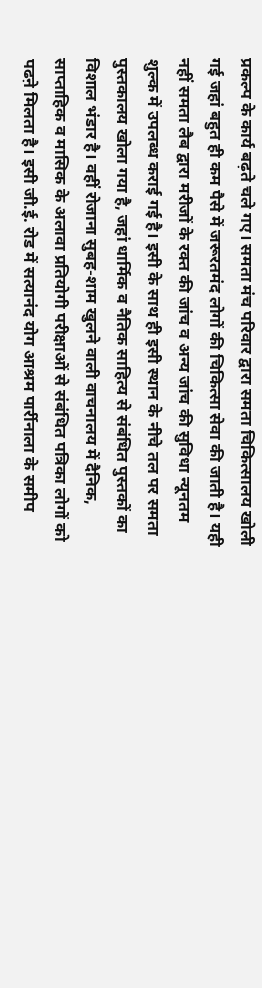प्रकल्प के कार्य बढ़ते चले गए। समता मंच परिवार द्वारा समता चिकित्सालय खोली गई जहां बहुत ही कम पैसे में जरूरतमंद लोगों की चिकित्सा सेवा की जाती है। यही नहीं समता लैब द्वारा मरीजों के रक्त की जांच व अन्य जांच की सुविधा न्यूनतम शुल्क में उपलब्ध कराई गई है। इसी के साथ ही इसी स्थान के नीचे तल पर समता पुस्तकालय खोला गया है, जहां धार्मिक व नैतिक साहित्य से संबंधित पुस्तकों का विशाल भंडार है। वहीं रोजाना सुबह-शाम खुलने वाली वाचनालय में दैनिक, साप्ताहिक व मासिक के अलावा प्रतियोगी परीक्षाओं से संबंधित पत्रिका लोगों को पढऩे मिलता है। इसी जी.ई. रोड में सत्यानंद योग आश्रम पार्रीनाला के समीप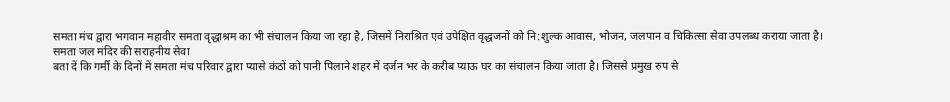समता मंच द्वारा भगवान महावीर समता वृद्धाश्रम का भी संचालन किया जा रहा है, जिसमें निराश्रित एवं उपेक्षित वृद्धजनों को नि:शुल्क आवास, भोजन, जलपान व चिकित्सा सेवा उपलब्ध कराया जाता है।
समता जल मंदिर की सराहनीय सेवा
बता दें कि गर्मी के दिनों में समता मंच परिवार द्वारा प्यासे कंठों को पानी पिलाने शहर में दर्जन भर के करीब प्याऊ घर का संचालन किया जाता है। जिससे प्रमुख रुप से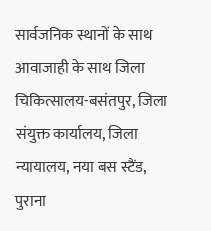सार्वजनिक स्थानों के साथ आवाजाही के साथ जिला चिकित्सालय-बसंतपुर, जिला संयुक्त कार्यालय, जिला न्यायालय, नया बस स्टैंड, पुराना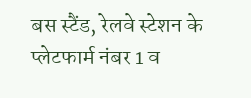बस स्टैंड, रेलवे स्टेशन के प्लेटफार्म नंबर 1 व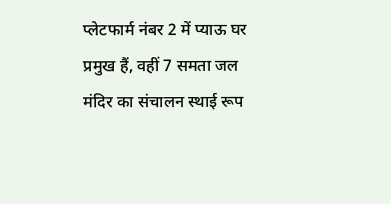प्लेटफार्म नंबर 2 में प्याऊ घर प्रमुख हैं, वहीं 7 समता जल मंदिर का संचालन स्थाई रूप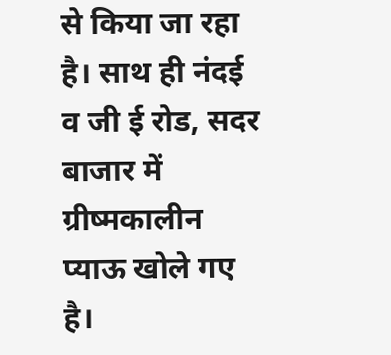से किया जा रहा है। साथ ही नंदई व जी ई रोड, सदर बाजार में ग्रीष्मकालीन प्याऊ खोले गए है।